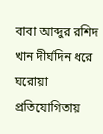বাবা আব্দুর রশিদ খান দীর্ঘদিন ধরে ঘরোয়া প্রতিযোগিতায়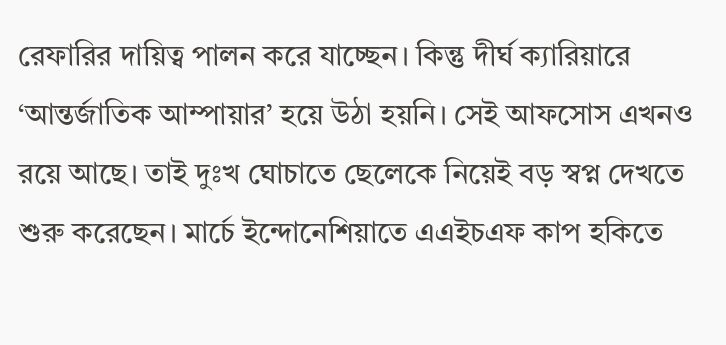রেফারির দায়িত্ব পালন করে যাচ্ছেন। কিন্তু দীর্ঘ ক্যারিয়ারে ‘আন্তর্জাতিক আম্পায়ার’ হয়ে উঠা হয়নি। সেই আফসোস এখনও রয়ে আছে। তাই দুঃখ ঘোচাতে ছেলেকে নিয়েই বড় স্বপ্ন দেখতে শুরু করেছেন। মার্চে ইন্দোনেশিয়াতে এএইচএফ কাপ হকিতে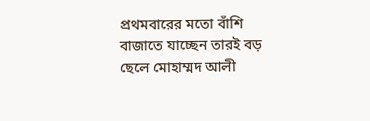প্রথমবারের মতো বাঁশি বাজাতে যাচ্ছেন তারই বড় ছেলে মোহাম্মদ আলী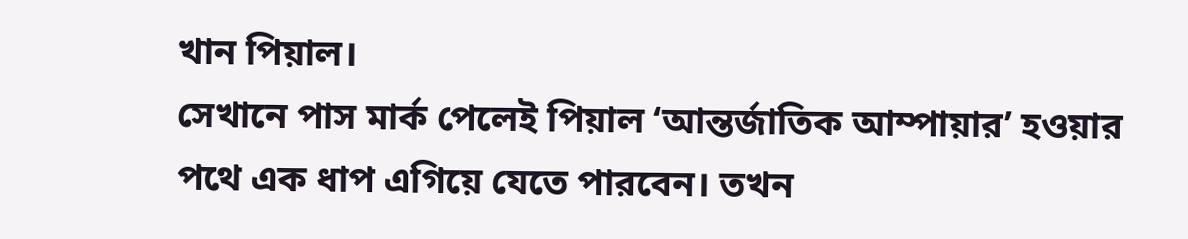খান পিয়াল।
সেখানে পাস মার্ক পেলেই পিয়াল ‘আন্তর্জাতিক আম্পায়ার’ হওয়ার পথে এক ধাপ এগিয়ে যেতে পারবেন। তখন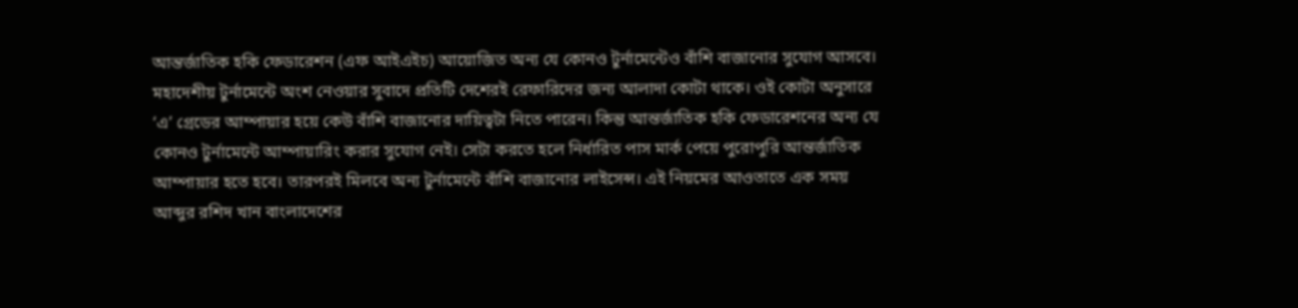আন্তর্জাতিক হকি ফেডারেশন (এফ আইএইচ) আয়োজিত অন্য যে কোনও টুর্নামেন্টেও বাঁশি বাজানোর সুযোগ আসবে।
মহাদেশীয় টুর্নামেন্টে অংশ নেওয়ার সুবাদে প্রতিটি দেশেরই রেফারিদের জন্য আলাদা কোটা থাকে। ওই কোটা অনুসারে ‘এ’ গ্রেডের আম্পায়ার হয়ে কেউ বাঁশি বাজানোর দায়িত্বটা নিতে পারেন। কিন্তু আন্তর্জাতিক হকি ফেডারেশনের অন্য যে কোনও টুর্নামেন্টে আম্পায়ারিং করার সুযোগ নেই। সেটা করতে হলে নির্ধারিত পাস মার্ক পেয়ে পুরোপুরি আন্তর্জাতিক আম্পায়ার হতে হবে। তারপরই মিলবে অন্য টুর্নামেন্টে বাঁশি বাজানোর লাইসেন্স। এই নিয়মের আওতাতে এক সময় আব্দুর রশিদ খান বাংলাদেশের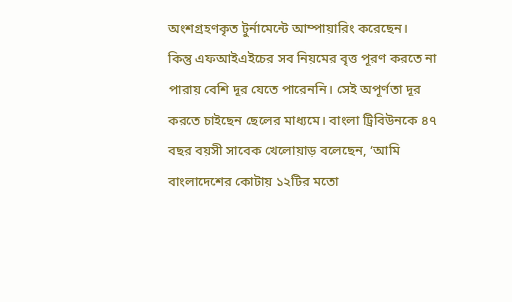অংশগ্রহণকৃত টুর্নামেন্টে আম্পায়ারিং করেছেন।
কিন্তু এফআইএইচের সব নিয়মের বৃত্ত পূরণ করতে না পারায় বেশি দূর যেতে পারেননি। সেই অপূর্ণতা দূর করতে চাইছেন ছেলের মাধ্যমে। বাংলা ট্রিবিউনকে ৪৭ বছর বয়সী সাবেক খেলোয়াড় বলেছেন, ‘আমি বাংলাদেশের কোটায় ১২টির মতো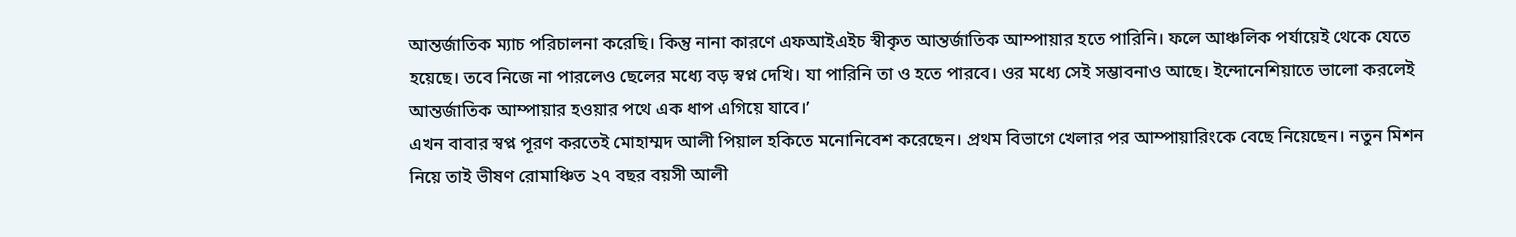আন্তর্জাতিক ম্যাচ পরিচালনা করেছি। কিন্তু নানা কারণে এফআইএইচ স্বীকৃত আন্তর্জাতিক আম্পায়ার হতে পারিনি। ফলে আঞ্চলিক পর্যায়েই থেকে যেতে হয়েছে। তবে নিজে না পারলেও ছেলের মধ্যে বড় স্বপ্ন দেখি। যা পারিনি তা ও হতে পারবে। ওর মধ্যে সেই সম্ভাবনাও আছে। ইন্দোনেশিয়াতে ভালো করলেই আন্তর্জাতিক আম্পায়ার হওয়ার পথে এক ধাপ এগিয়ে যাবে।’
এখন বাবার স্বপ্ন পূরণ করতেই মোহাম্মদ আলী পিয়াল হকিতে মনোনিবেশ করেছেন। প্রথম বিভাগে খেলার পর আম্পায়ারিংকে বেছে নিয়েছেন। নতুন মিশন নিয়ে তাই ভীষণ রোমাঞ্চিত ২৭ বছর বয়সী আলী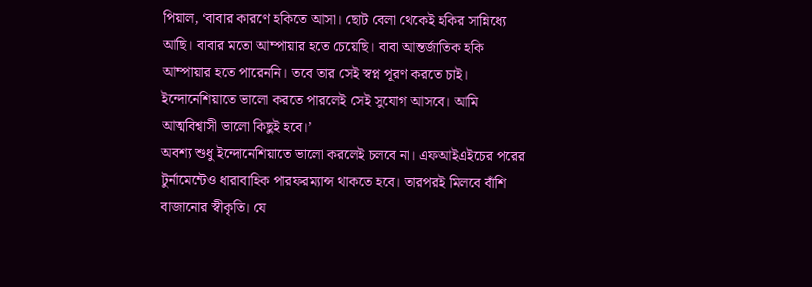পিয়াল, ‘বাবার কারণে হকিতে আসা। ছোট বেলা থেকেই হকির সান্নিধ্যে আছি। বাবার মতো আম্পায়ার হতে চেয়েছি। বাবা আন্তর্জাতিক হকি আম্পায়ার হতে পারেননি। তবে তার সেই স্বপ্ন পূরণ করতে চাই। ইন্দোনেশিয়াতে ভালো করতে পারলেই সেই সুযোগ আসবে। আমি আত্মবিশ্বাসী ভালো কিছুই হবে।’
অবশ্য শুধু ইন্দোনেশিয়াতে ভালো করলেই চলবে না। এফআইএইচের পরের টুর্নামেন্টেও ধারাবাহিক পারফরম্যান্স থাকতে হবে। তারপরই মিলবে বাঁশি বাজানোর স্বীকৃতি। যে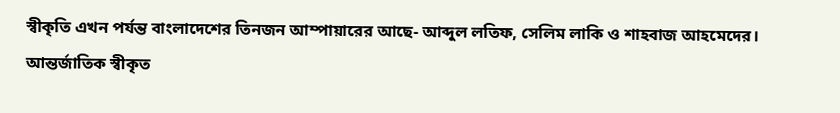স্বীকৃতি এখন পর্যন্ত বাংলাদেশের তিনজন আম্পায়ারের আছে- আব্দুল লতিফ, সেলিম লাকি ও শাহবাজ আহমেদের।
আন্তর্জাতিক স্বীকৃত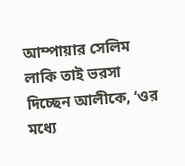আম্পায়ার সেলিম লাকি তাই ভরসা দিচ্ছেন আলীকে, ‘ওর মধ্যে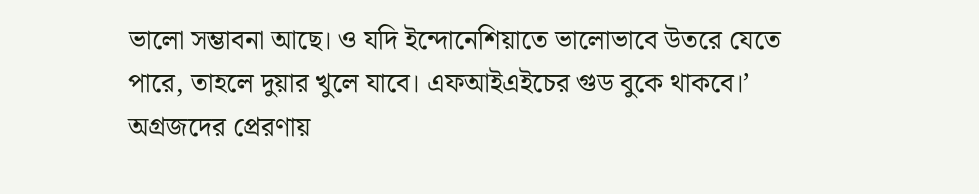ভালো সম্ভাবনা আছে। ও যদি ইন্দোনেশিয়াতে ভালোভাবে উতরে যেতে পারে, তাহলে দুয়ার খুলে যাবে। এফআইএইচের গুড বুকে থাকবে।’
অগ্রজদের প্রেরণায়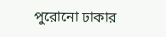পুরোনো ঢাকার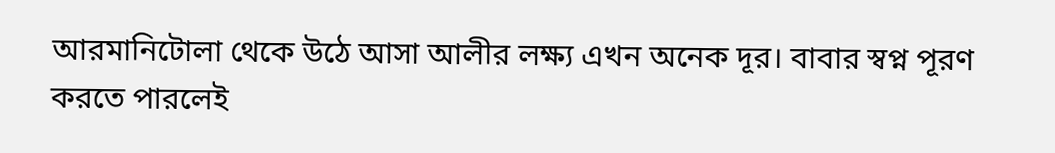আরমানিটোলা থেকে উঠে আসা আলীর লক্ষ্য এখন অনেক দূর। বাবার স্বপ্ন পূরণ করতে পারলেই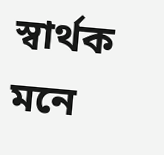স্বার্থক মনে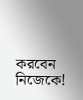করবেন নিজেকে!